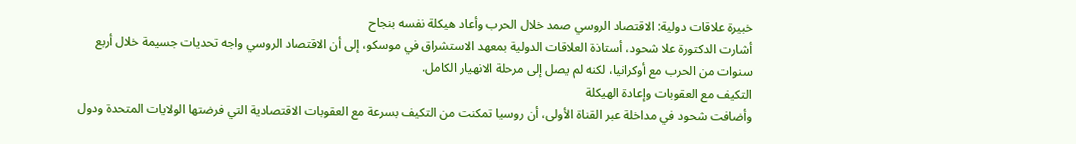خبيرة علاقات دولية: الاقتصاد الروسي صمد خلال الحرب وأعاد هيكلة نفسه بنجاح
أشارت الدكتورة علا شحود، أستاذة العلاقات الدولية بمعهد الاستشراق في موسكو، إلى أن الاقتصاد الروسي واجه تحديات جسيمة خلال أربع سنوات من الحرب مع أوكرانيا، لكنه لم يصل إلى مرحلة الانهيار الكامل.
التكيف مع العقوبات وإعادة الهيكلة
وأضافت شحود في مداخلة عبر القناة الأولى، أن روسيا تمكنت من التكيف بسرعة مع العقوبات الاقتصادية التي فرضتها الولايات المتحدة ودول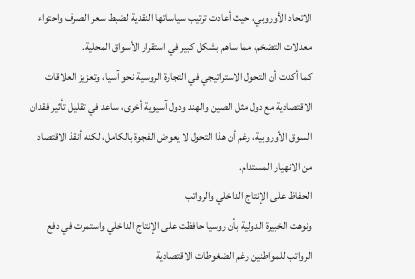الاتحاد الأوروبي، حيث أعادت ترتيب سياساتها النقدية لضبط سعر الصرف واحتواء معدلات التضخم، مما ساهم بشكل كبير في استقرار الأسواق المحلية.
كما أكدت أن التحول الاستراتيجي في التجارة الروسية نحو آسيا، وتعزيز العلاقات الاقتصادية مع دول مثل الصين والهند ودول آسيوية أخرى، ساعد في تقليل تأثير فقدان السوق الأوروبية، رغم أن هذا التحول لا يعوض الفجوة بالكامل، لكنه أنقذ الاقتصاد من الانهيار المستدام.
الحفاظ على الإنتاج الداخلي والرواتب
ونوهت الخبيرة الدولية بأن روسيا حافظت على الإنتاج الداخلي واستمرت في دفع الرواتب للمواطنين رغم الضغوطات الاقتصادية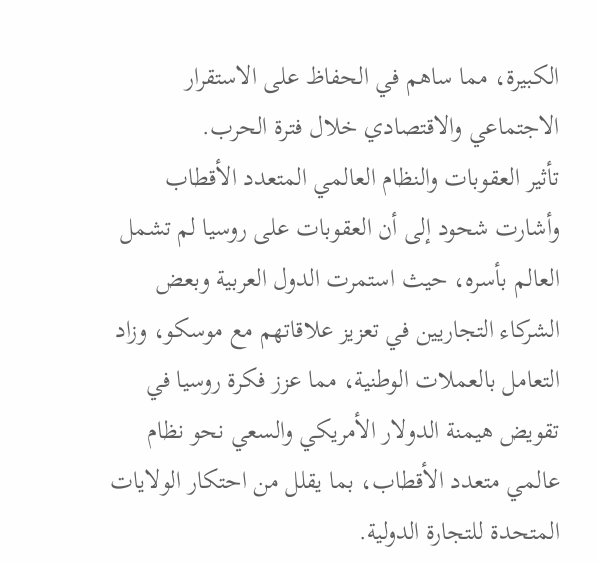الكبيرة، مما ساهم في الحفاظ على الاستقرار الاجتماعي والاقتصادي خلال فترة الحرب.
تأثير العقوبات والنظام العالمي المتعدد الأقطاب
وأشارت شحود إلى أن العقوبات على روسيا لم تشمل العالم بأسره، حيث استمرت الدول العربية وبعض الشركاء التجاريين في تعزيز علاقاتهم مع موسكو، وزاد التعامل بالعملات الوطنية، مما عزز فكرة روسيا في تقويض هيمنة الدولار الأمريكي والسعي نحو نظام عالمي متعدد الأقطاب، بما يقلل من احتكار الولايات المتحدة للتجارة الدولية.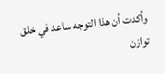وأكدت أن هذا التوجه ساعد في خلق توازن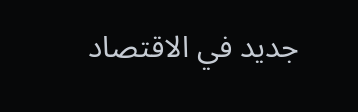جديد في الاقتصاد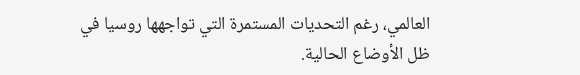العالمي، رغم التحديات المستمرة التي تواجهها روسيا في ظل الأوضاع الحالية.